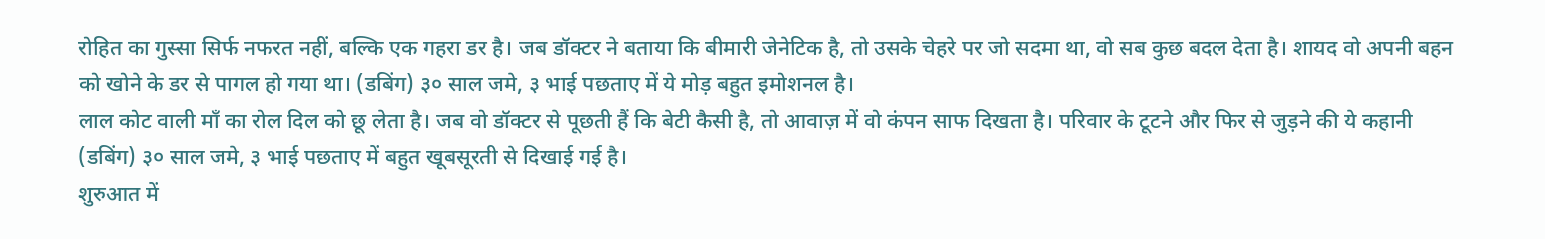रोहित का गुस्सा सिर्फ नफरत नहीं, बल्कि एक गहरा डर है। जब डॉक्टर ने बताया कि बीमारी जेनेटिक है, तो उसके चेहरे पर जो सदमा था, वो सब कुछ बदल देता है। शायद वो अपनी बहन को खोने के डर से पागल हो गया था। (डबिंग) ३० साल जमे, ३ भाई पछताए में ये मोड़ बहुत इमोशनल है।
लाल कोट वाली माँ का रोल दिल को छू लेता है। जब वो डॉक्टर से पूछती हैं कि बेटी कैसी है, तो आवाज़ में वो कंपन साफ दिखता है। परिवार के टूटने और फिर से जुड़ने की ये कहानी (डबिंग) ३० साल जमे, ३ भाई पछताए में बहुत खूबसूरती से दिखाई गई है।
शुरुआत में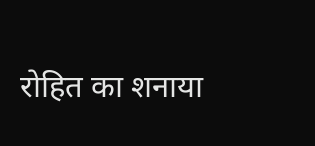रोहित का शनाया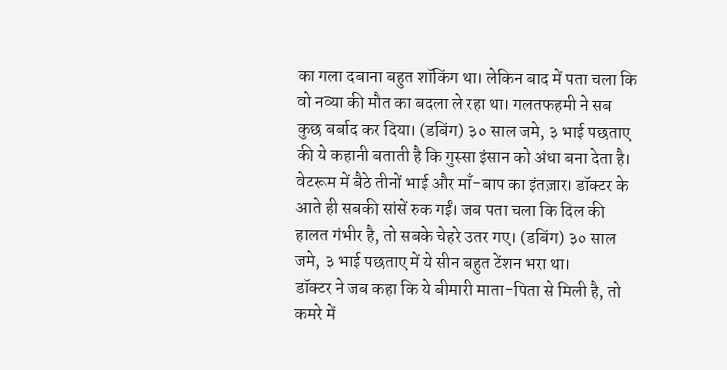का गला दबाना बहुत शॉकिंग था। लेकिन बाद में पता चला कि वो नव्या की मौत का बदला ले रहा था। गलतफहमी ने सब कुछ बर्बाद कर दिया। (डबिंग) ३० साल जमे, ३ भाई पछताए की ये कहानी बताती है कि गुस्सा इंसान को अंधा बना देता है।
वेटरूम में बैठे तीनों भाई और माँ-बाप का इंतज़ार। डॉक्टर के आते ही सबकी सांसें रुक गईं। जब पता चला कि दिल की हालत गंभीर है, तो सबके चेहरे उतर गए। (डबिंग) ३० साल जमे, ३ भाई पछताए में ये सीन बहुत टेंशन भरा था।
डॉक्टर ने जब कहा कि ये बीमारी माता-पिता से मिली है, तो कमरे में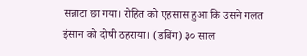सन्नाटा छा गया। रोहित को एहसास हुआ कि उसने गलत इंसान को दोषी ठहराया। (डबिंग) ३० साल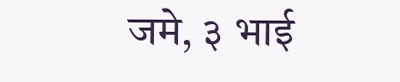जमे, ३ भाई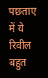पछताए में ये रिवील बहुत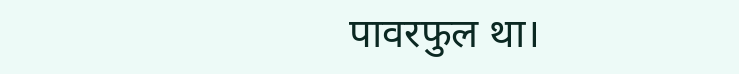पावरफुल था।